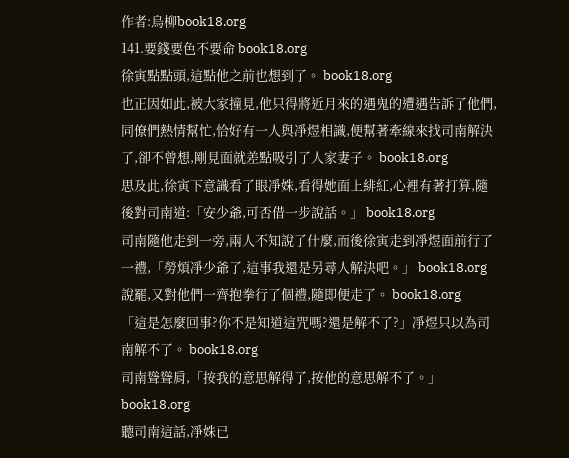作者:烏柳book18.org
141.要錢要色不要命 book18.org
徐寅點點頭,這點他之前也想到了。 book18.org
也正因如此,被大家撞見,他只得將近月來的遇鬼的遭遇告訴了他們,同僚們熱情幫忙,恰好有一人與凈煜相識,便幫著牽線來找司南解決了,卻不曾想,剛見面就差點吸引了人家妻子。 book18.org
思及此,徐寅下意識看了眼凈姝,看得她面上緋紅,心裡有著打算,隨後對司南道:「安少爺,可否借一步說話。」 book18.org
司南隨他走到一旁,兩人不知說了什麼,而後徐寅走到凈煜面前行了一禮,「勞煩凈少爺了,這事我還是另尋人解決吧。」 book18.org
說罷,又對他們一齊抱拳行了個禮,隨即便走了。 book18.org
「這是怎麼回事?你不是知道這咒嗎?還是解不了?」凈煜只以為司南解不了。 book18.org
司南聳聳肩,「按我的意思解得了,按他的意思解不了。」 book18.org
聽司南這話,凈姝已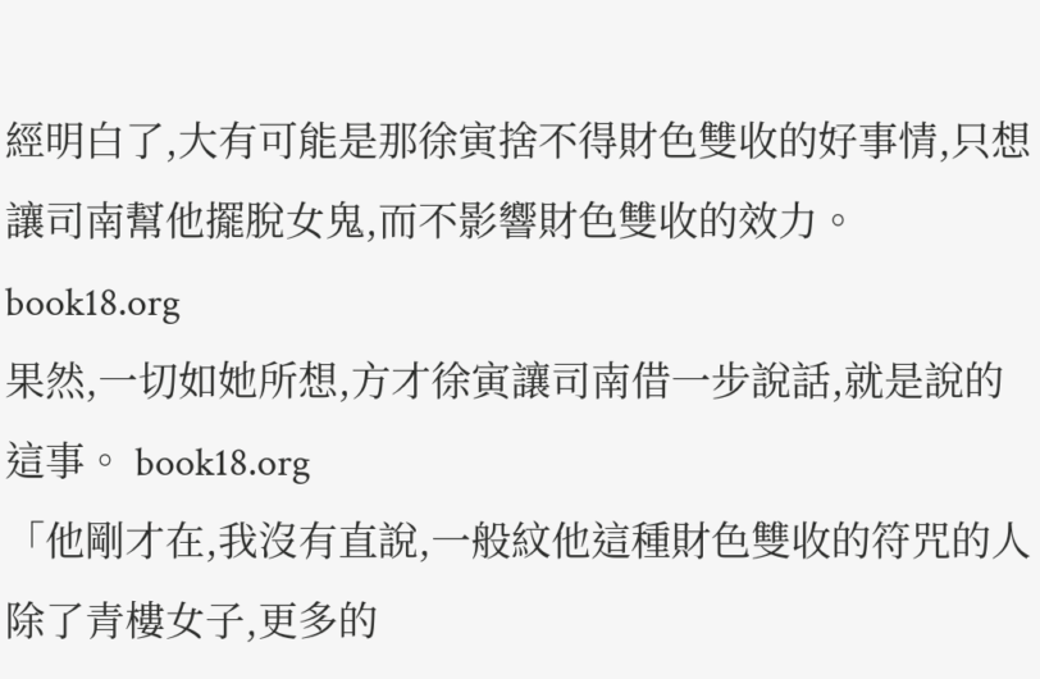經明白了,大有可能是那徐寅捨不得財色雙收的好事情,只想讓司南幫他擺脫女鬼,而不影響財色雙收的效力。 book18.org
果然,一切如她所想,方才徐寅讓司南借一步說話,就是說的這事。 book18.org
「他剛才在,我沒有直說,一般紋他這種財色雙收的符咒的人除了青樓女子,更多的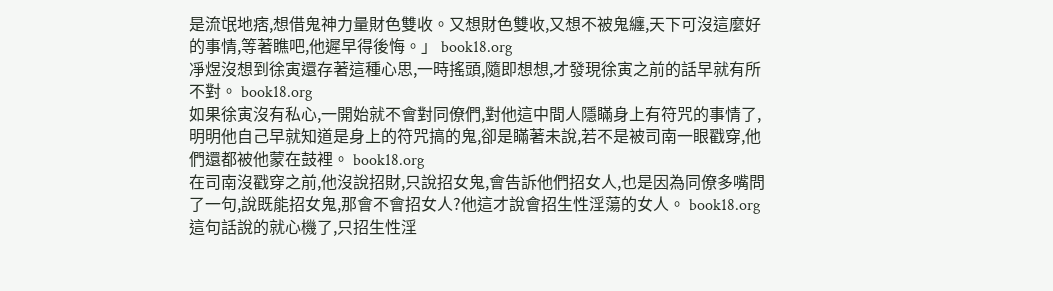是流氓地痞,想借鬼神力量財色雙收。又想財色雙收,又想不被鬼纏,天下可沒這麼好的事情,等著瞧吧,他遲早得後悔。」 book18.org
凈煜沒想到徐寅還存著這種心思,一時搖頭,隨即想想,才發現徐寅之前的話早就有所不對。 book18.org
如果徐寅沒有私心,一開始就不會對同僚們,對他這中間人隱瞞身上有符咒的事情了,明明他自己早就知道是身上的符咒搞的鬼,卻是瞞著未說,若不是被司南一眼戳穿,他們還都被他蒙在鼓裡。 book18.org
在司南沒戳穿之前,他沒說招財,只說招女鬼,會告訴他們招女人,也是因為同僚多嘴問了一句,說既能招女鬼,那會不會招女人?他這才說會招生性淫蕩的女人。 book18.org
這句話說的就心機了,只招生性淫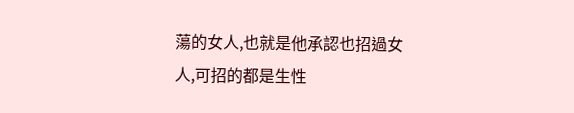蕩的女人,也就是他承認也招過女人,可招的都是生性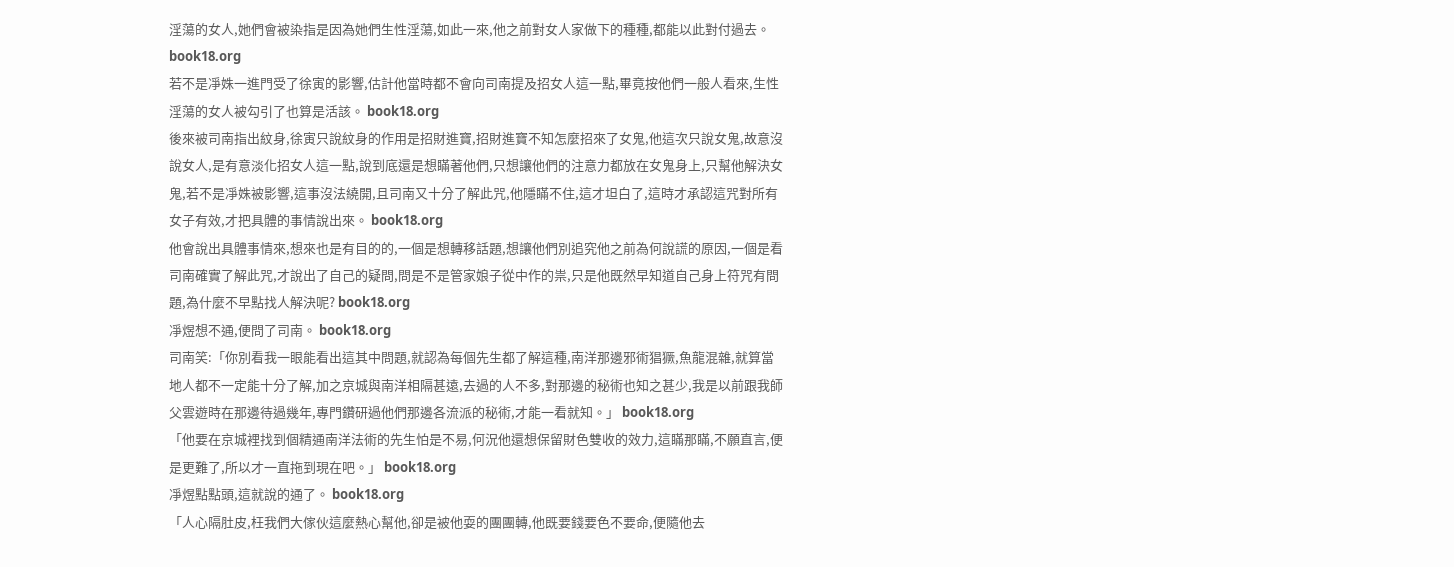淫蕩的女人,她們會被染指是因為她們生性淫蕩,如此一來,他之前對女人家做下的種種,都能以此對付過去。 book18.org
若不是凈姝一進門受了徐寅的影響,估計他當時都不會向司南提及招女人這一點,畢竟按他們一般人看來,生性淫蕩的女人被勾引了也算是活該。 book18.org
後來被司南指出紋身,徐寅只說紋身的作用是招財進寶,招財進寶不知怎麼招來了女鬼,他這次只說女鬼,故意沒說女人,是有意淡化招女人這一點,說到底還是想瞞著他們,只想讓他們的注意力都放在女鬼身上,只幫他解決女鬼,若不是凈姝被影響,這事沒法繞開,且司南又十分了解此咒,他隱瞞不住,這才坦白了,這時才承認這咒對所有女子有效,才把具體的事情說出來。 book18.org
他會說出具體事情來,想來也是有目的的,一個是想轉移話題,想讓他們別追究他之前為何說謊的原因,一個是看司南確實了解此咒,才說出了自己的疑問,問是不是管家娘子從中作的祟,只是他既然早知道自己身上符咒有問題,為什麼不早點找人解決呢? book18.org
凈煜想不通,便問了司南。 book18.org
司南笑:「你別看我一眼能看出這其中問題,就認為每個先生都了解這種,南洋那邊邪術猖獗,魚龍混雜,就算當地人都不一定能十分了解,加之京城與南洋相隔甚遠,去過的人不多,對那邊的秘術也知之甚少,我是以前跟我師父雲遊時在那邊待過幾年,專門鑽研過他們那邊各流派的秘術,才能一看就知。」 book18.org
「他要在京城裡找到個精通南洋法術的先生怕是不易,何況他還想保留財色雙收的效力,這瞞那瞞,不願直言,便是更難了,所以才一直拖到現在吧。」 book18.org
凈煜點點頭,這就說的通了。 book18.org
「人心隔肚皮,枉我們大傢伙這麼熱心幫他,卻是被他耍的團團轉,他既要錢要色不要命,便隨他去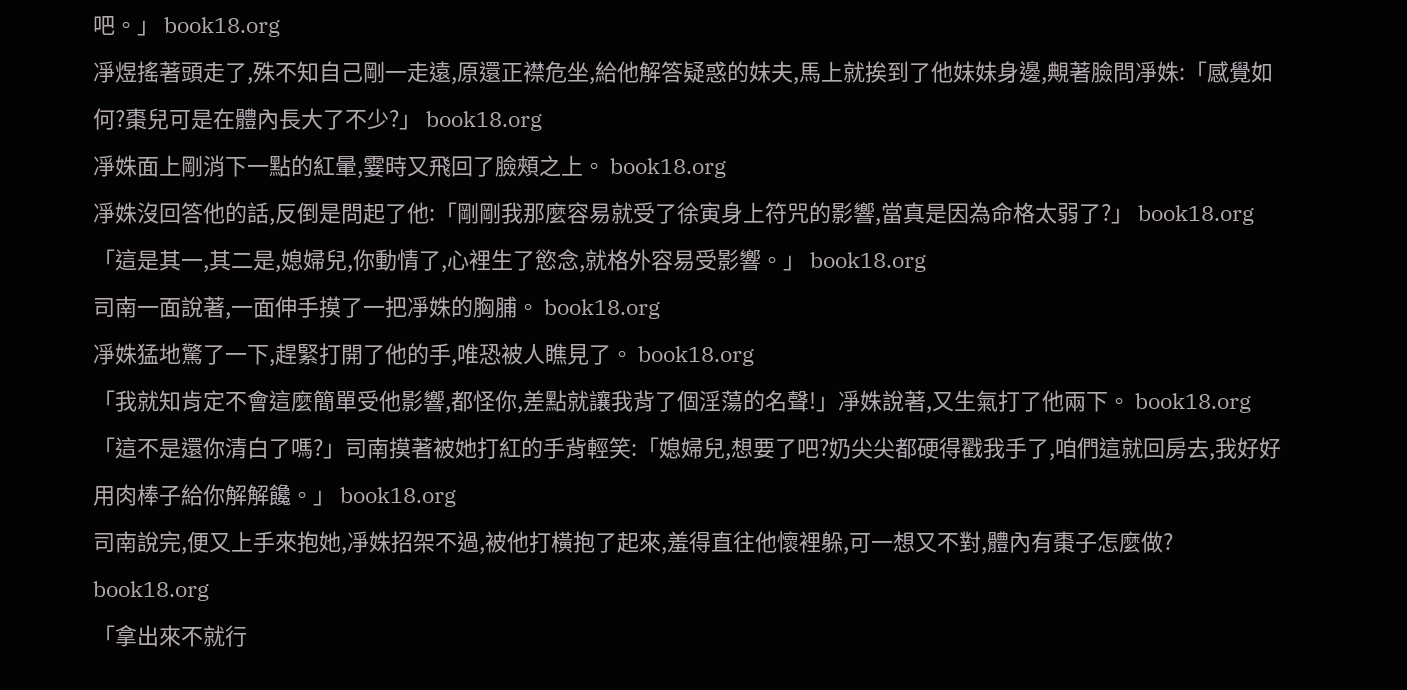吧。」 book18.org
凈煜搖著頭走了,殊不知自己剛一走遠,原還正襟危坐,給他解答疑惑的妹夫,馬上就挨到了他妹妹身邊,覥著臉問凈姝:「感覺如何?棗兒可是在體內長大了不少?」 book18.org
凈姝面上剛消下一點的紅暈,霎時又飛回了臉頰之上。 book18.org
凈姝沒回答他的話,反倒是問起了他:「剛剛我那麼容易就受了徐寅身上符咒的影響,當真是因為命格太弱了?」 book18.org
「這是其一,其二是,媳婦兒,你動情了,心裡生了慾念,就格外容易受影響。」 book18.org
司南一面說著,一面伸手摸了一把凈姝的胸脯。 book18.org
凈姝猛地驚了一下,趕緊打開了他的手,唯恐被人瞧見了。 book18.org
「我就知肯定不會這麼簡單受他影響,都怪你,差點就讓我背了個淫蕩的名聲!」凈姝說著,又生氣打了他兩下。 book18.org
「這不是還你清白了嗎?」司南摸著被她打紅的手背輕笑:「媳婦兒,想要了吧?奶尖尖都硬得戳我手了,咱們這就回房去,我好好用肉棒子給你解解饞。」 book18.org
司南說完,便又上手來抱她,凈姝招架不過,被他打橫抱了起來,羞得直往他懷裡躲,可一想又不對,體內有棗子怎麼做? book18.org
「拿出來不就行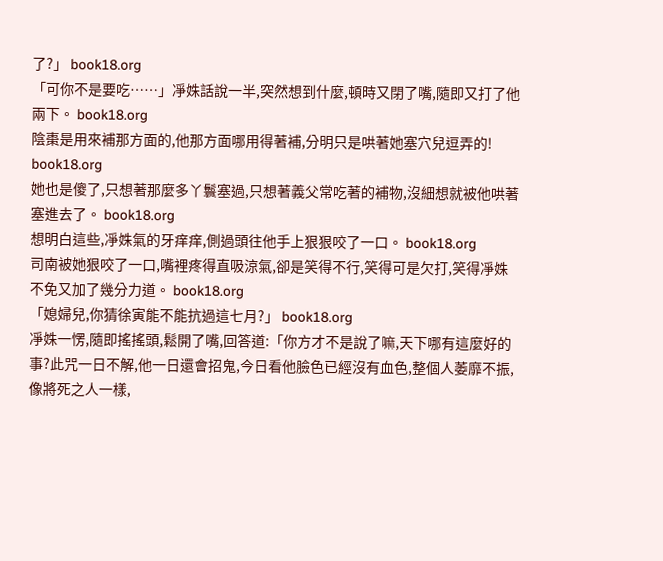了?」 book18.org
「可你不是要吃……」凈姝話說一半,突然想到什麼,頓時又閉了嘴,隨即又打了他兩下。 book18.org
陰棗是用來補那方面的,他那方面哪用得著補,分明只是哄著她塞穴兒逗弄的! book18.org
她也是傻了,只想著那麼多丫鬟塞過,只想著義父常吃著的補物,沒細想就被他哄著塞進去了。 book18.org
想明白這些,凈姝氣的牙痒痒,側過頭往他手上狠狠咬了一口。 book18.org
司南被她狠咬了一口,嘴裡疼得直吸涼氣,卻是笑得不行,笑得可是欠打,笑得凈姝不免又加了幾分力道。 book18.org
「媳婦兒,你猜徐寅能不能抗過這七月?」 book18.org
凈姝一愣,隨即搖搖頭,鬆開了嘴,回答道:「你方才不是說了嘛,天下哪有這麼好的事?此咒一日不解,他一日還會招鬼,今日看他臉色已經沒有血色,整個人萎靡不振,像將死之人一樣,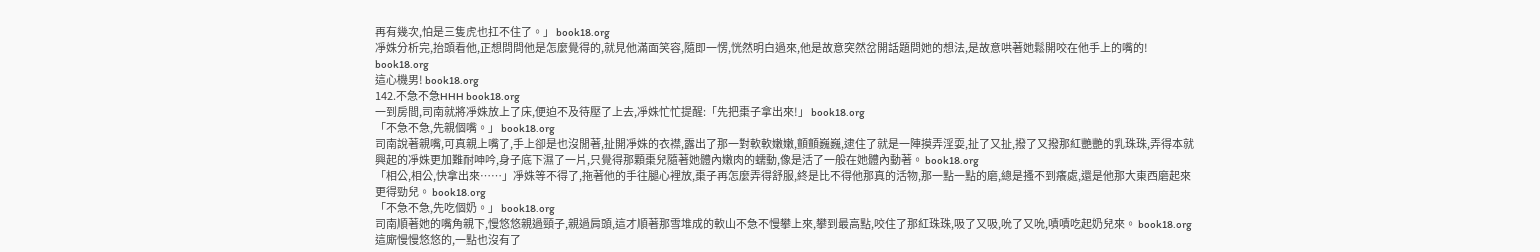再有幾次,怕是三隻虎也扛不住了。」 book18.org
凈姝分析完,抬頭看他,正想問問他是怎麼覺得的,就見他滿面笑容,隨即一愣,恍然明白過來,他是故意突然岔開話題問她的想法,是故意哄著她鬆開咬在他手上的嘴的! book18.org
這心機男! book18.org
142.不急不急HHH book18.org
一到房間,司南就將凈姝放上了床,便迫不及待壓了上去,凈姝忙忙提醒:「先把棗子拿出來!」 book18.org
「不急不急,先親個嘴。」 book18.org
司南說著親嘴,可真親上嘴了,手上卻是也沒閒著,扯開凈姝的衣襟,露出了那一對軟軟嫩嫩,顫顫巍巍,逮住了就是一陣摸弄淫耍,扯了又扯,撥了又撥那紅艷艷的乳珠珠,弄得本就興起的凈姝更加難耐呻吟,身子底下濕了一片,只覺得那顆棗兒隨著她體內嫩肉的蠕動,像是活了一般在她體內動著。 book18.org
「相公,相公,快拿出來……」凈姝等不得了,拖著他的手往腿心裡放,棗子再怎麼弄得舒服,終是比不得他那真的活物,那一點一點的磨,總是搔不到癢處,還是他那大東西磨起來更得勁兒。 book18.org
「不急不急,先吃個奶。」 book18.org
司南順著她的嘴角親下,慢悠悠親過頸子,親過肩頭,這才順著那雪堆成的軟山不急不慢攀上來,攀到最高點,咬住了那紅珠珠,吸了又吸,吮了又吮,嘖嘖吃起奶兒來。 book18.org
這廝慢慢悠悠的,一點也沒有了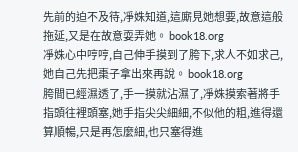先前的迫不及待,凈姝知道,這廝見她想要,故意這般拖延,又是在故意耍弄她。 book18.org
凈姝心中哼哼,自己伸手摸到了胯下,求人不如求己,她自己先把棗子拿出來再說。 book18.org
胯間已經濕透了,手一摸就沾濕了,凈姝摸索著將手指頭往裡頭塞,她手指尖尖細細,不似他的粗,進得還算順暢,只是再怎麼細,也只塞得進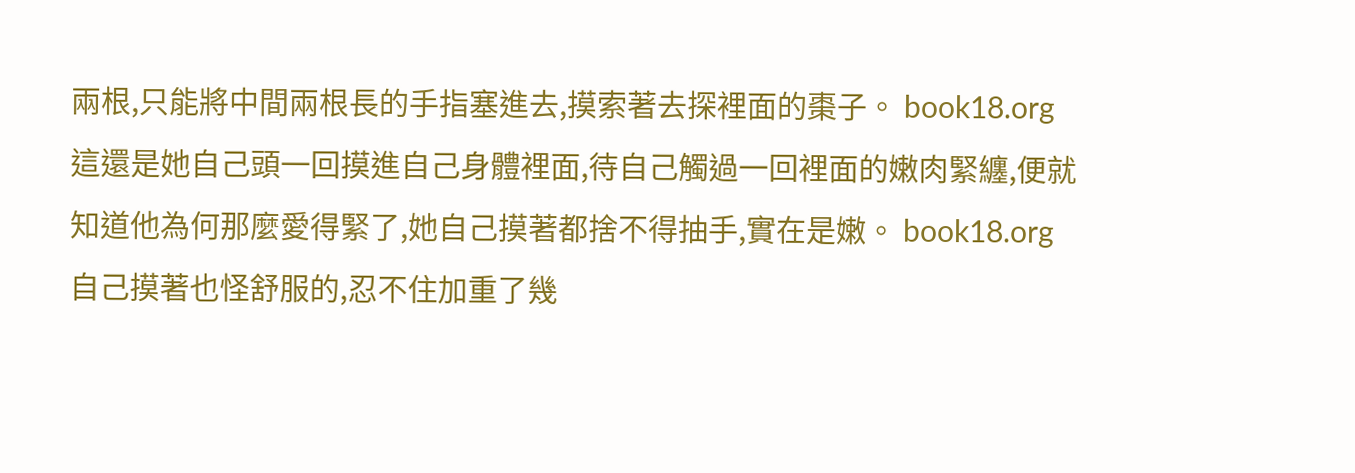兩根,只能將中間兩根長的手指塞進去,摸索著去探裡面的棗子。 book18.org
這還是她自己頭一回摸進自己身體裡面,待自己觸過一回裡面的嫩肉緊纏,便就知道他為何那麼愛得緊了,她自己摸著都捨不得抽手,實在是嫩。 book18.org
自己摸著也怪舒服的,忍不住加重了幾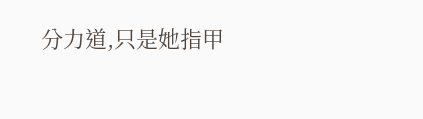分力道,只是她指甲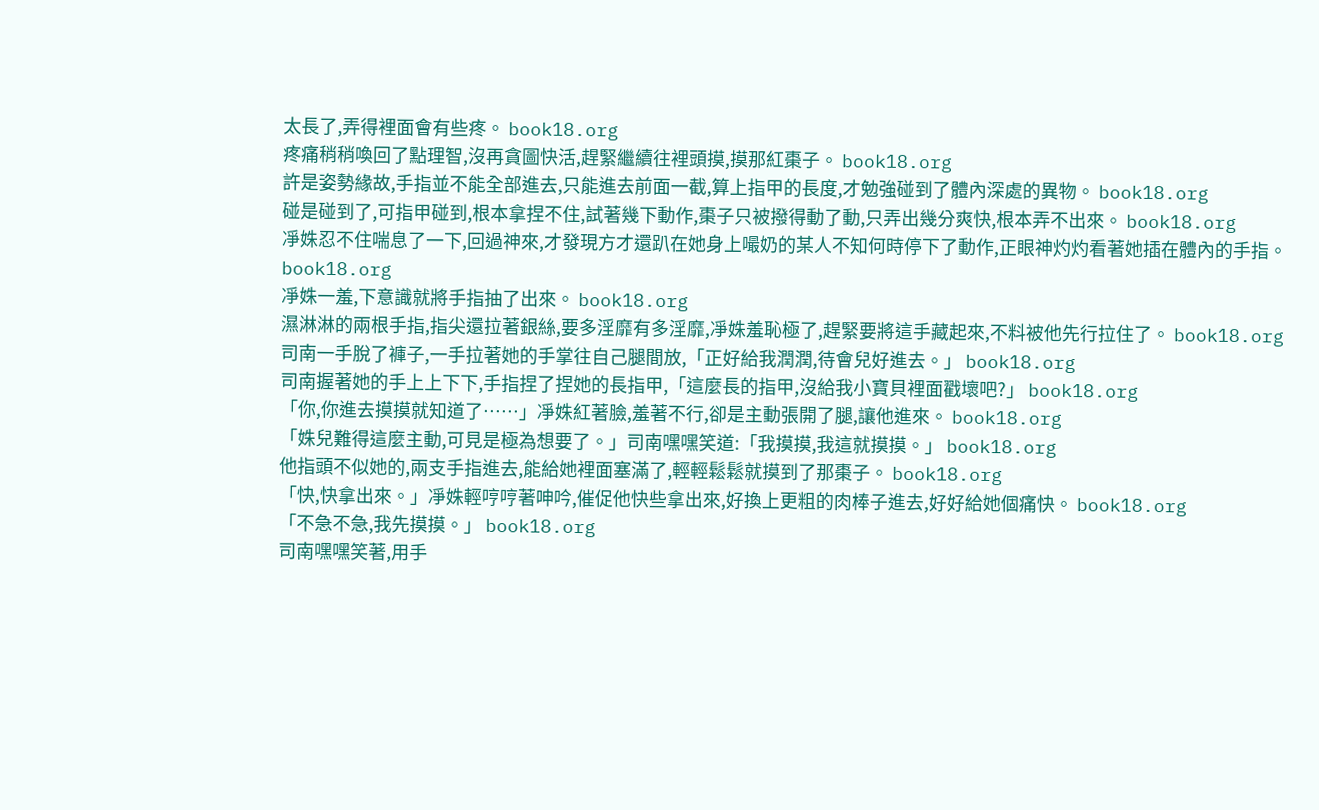太長了,弄得裡面會有些疼。 book18.org
疼痛稍稍喚回了點理智,沒再貪圖快活,趕緊繼續往裡頭摸,摸那紅棗子。 book18.org
許是姿勢緣故,手指並不能全部進去,只能進去前面一截,算上指甲的長度,才勉強碰到了體內深處的異物。 book18.org
碰是碰到了,可指甲碰到,根本拿捏不住,試著幾下動作,棗子只被撥得動了動,只弄出幾分爽快,根本弄不出來。 book18.org
凈姝忍不住喘息了一下,回過神來,才發現方才還趴在她身上嘬奶的某人不知何時停下了動作,正眼神灼灼看著她插在體內的手指。 book18.org
凈姝一羞,下意識就將手指抽了出來。 book18.org
濕淋淋的兩根手指,指尖還拉著銀絲,要多淫靡有多淫靡,凈姝羞恥極了,趕緊要將這手藏起來,不料被他先行拉住了。 book18.org
司南一手脫了褲子,一手拉著她的手掌往自己腿間放,「正好給我潤潤,待會兒好進去。」 book18.org
司南握著她的手上上下下,手指捏了捏她的長指甲,「這麼長的指甲,沒給我小寶貝裡面戳壞吧?」 book18.org
「你,你進去摸摸就知道了……」凈姝紅著臉,羞著不行,卻是主動張開了腿,讓他進來。 book18.org
「姝兒難得這麼主動,可見是極為想要了。」司南嘿嘿笑道:「我摸摸,我這就摸摸。」 book18.org
他指頭不似她的,兩支手指進去,能給她裡面塞滿了,輕輕鬆鬆就摸到了那棗子。 book18.org
「快,快拿出來。」凈姝輕哼哼著呻吟,催促他快些拿出來,好換上更粗的肉棒子進去,好好給她個痛快。 book18.org
「不急不急,我先摸摸。」 book18.org
司南嘿嘿笑著,用手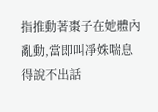指推動著棗子在她體內亂動,當即叫凈姝喘息得說不出話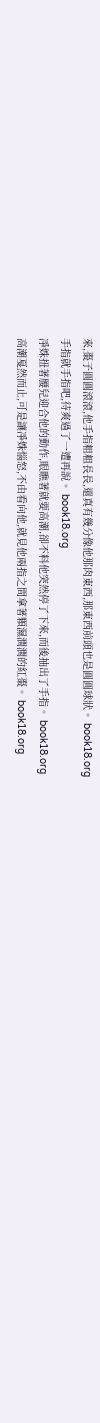來,棗子圓圓滾滾,他手指粗粗長長,還真有幾分像他那肉東西,那東西前頭也是圓圓球狀。 book18.org
手指就手指吧,待爽過了一遭再說。 book18.org
凈姝扭著腰兒迎合他的動作,眼瞧著就要高潮,卻不料他突然停了下來,而後抽出了手指。 book18.org
高潮戛然而止,可是讓凈姝惱怒,不由看向他,就見他兩指之間拿著顆濕潤潤的紅棗。 book18.org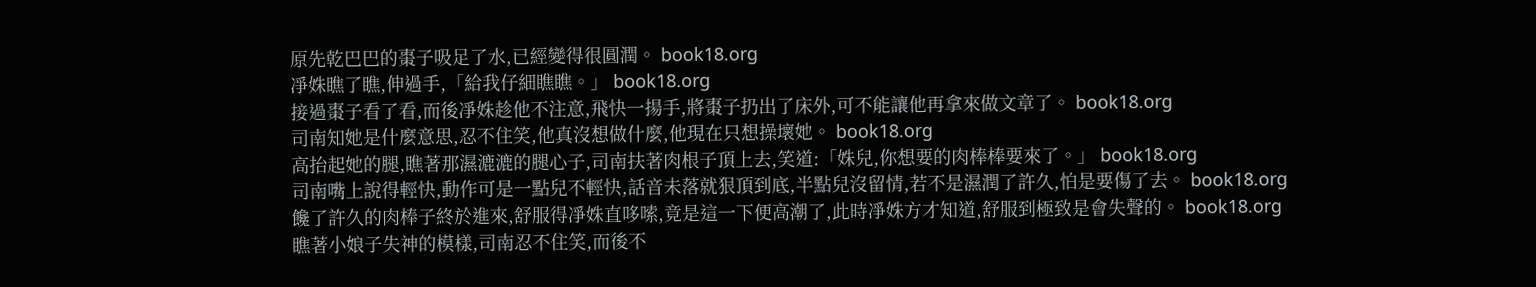原先乾巴巴的棗子吸足了水,已經變得很圓潤。 book18.org
凈姝瞧了瞧,伸過手,「給我仔細瞧瞧。」 book18.org
接過棗子看了看,而後凈姝趁他不注意,飛快一揚手,將棗子扔出了床外,可不能讓他再拿來做文章了。 book18.org
司南知她是什麼意思,忍不住笑,他真沒想做什麼,他現在只想操壞她。 book18.org
高抬起她的腿,瞧著那濕漉漉的腿心子,司南扶著肉根子頂上去,笑道:「姝兒,你想要的肉棒棒要來了。」 book18.org
司南嘴上說得輕快,動作可是一點兒不輕快,話音未落就狠頂到底,半點兒沒留情,若不是濕潤了許久,怕是要傷了去。 book18.org
饞了許久的肉棒子終於進來,舒服得凈姝直哆嗦,竟是這一下便高潮了,此時凈姝方才知道,舒服到極致是會失聲的。 book18.org
瞧著小娘子失神的模樣,司南忍不住笑,而後不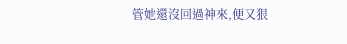管她還沒回過神來,便又狠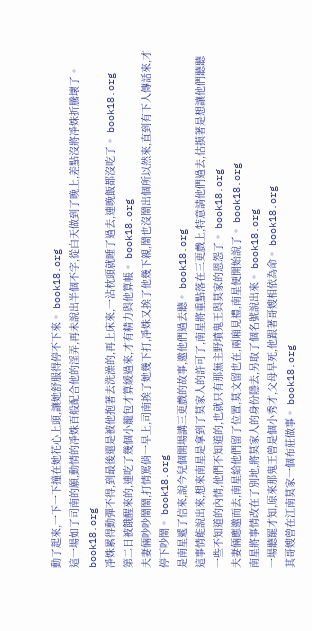動了起來,一下一下撞在她花心上頭,讓她舒服得停不下來。 book18.org
這一場如了司南的願,動情的凈姝百般配合他的淫弄,再未說出半個不字,從白天做到了晚上,差點沒將凈姝折騰壞了。 book18.org
凈姝累得動彈不得,到最後還是被他抱著去洗澡的,再上床來,一沾枕頭就睡了過去,連晚飯都沒吃了。 book18.org
第二日被餓醒來的,連吃了幾個小籠包才算緩過來,才有精力與他算帳。 book18.org
夫妻倆吵吵鬧鬧,打情罵俏一早上,司南挨了她幾下打,凈姝又挨了他幾下親,鬧也沒鬧出個所以然來,直到有下人傳話來,才停下吵鬧。 book18.org
是南星遞了信來,說今兒個開場講三更戲的故事,邀他們過去聽。 book18.org
這事情能說出來,想來南星是拿到了莫家人的許可了,南星將重點落在三更戲上,特意請他們過去,估摸著是想讓他們聽聽一些不知道的內情,他們不知道的,也就只有那無主野墳鬼王與莫家的恩怨了。 book18.org
夫妻倆應邀而去,南星給他們留了位置,莫文留也在,兩廂見禮,南星便開始說了。 book18.org
南星將事情改在了別地,將莫家人的身份隱去,另取了個名號說出來。 book18.org
一場聽罷才知,原來那鬼王曾是個小秀才,父母早死,他跟著哥嫂相依為命。 book18.org
其哥嫂曾在江南莫家一個布莊做事。 book18.org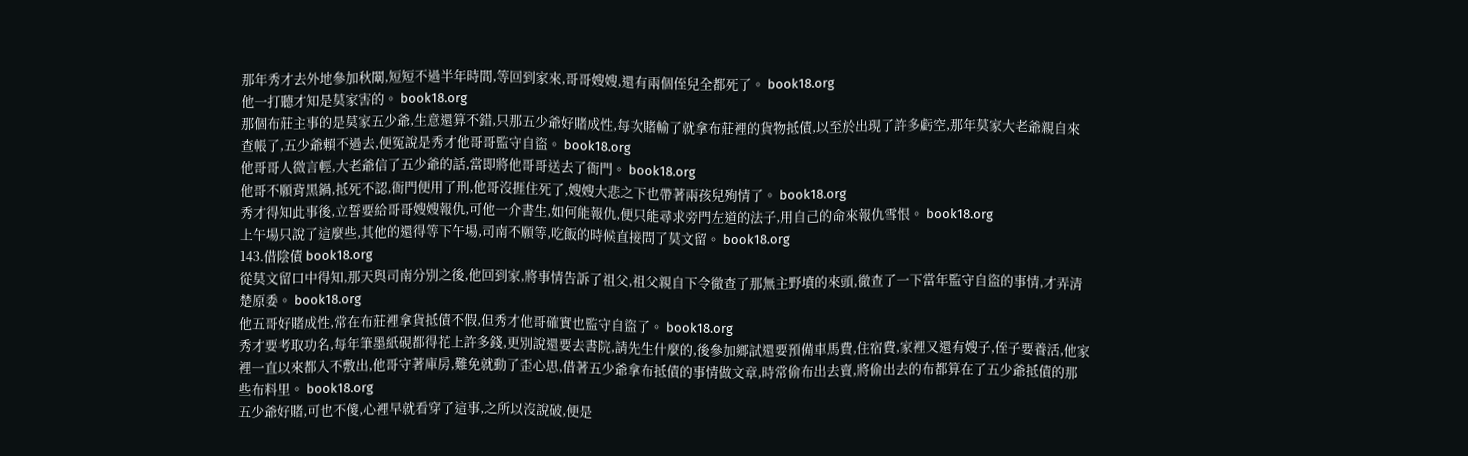那年秀才去外地參加秋闈,短短不過半年時間,等回到家來,哥哥嫂嫂,還有兩個侄兒全都死了。 book18.org
他一打聽才知是莫家害的。 book18.org
那個布莊主事的是莫家五少爺,生意還算不錯,只那五少爺好賭成性,每次賭輸了就拿布莊裡的貨物抵債,以至於出現了許多虧空,那年莫家大老爺親自來查帳了,五少爺賴不過去,便冤說是秀才他哥哥監守自盜。 book18.org
他哥哥人微言輕,大老爺信了五少爺的話,當即將他哥哥送去了衙門。 book18.org
他哥不願背黑鍋,抵死不認,衙門便用了刑,他哥沒捱住死了,嫂嫂大悲之下也帶著兩孩兒殉情了。 book18.org
秀才得知此事後,立誓要給哥哥嫂嫂報仇,可他一介書生,如何能報仇,便只能尋求旁門左道的法子,用自己的命來報仇雪恨。 book18.org
上午場只說了這麼些,其他的還得等下午場,司南不願等,吃飯的時候直接問了莫文留。 book18.org
143.借陰債 book18.org
從莫文留口中得知,那天與司南分別之後,他回到家,將事情告訴了祖父,祖父親自下令徹查了那無主野墳的來頭,徹查了一下當年監守自盜的事情,才弄清楚原委。 book18.org
他五哥好賭成性,常在布莊裡拿貨抵債不假,但秀才他哥確實也監守自盜了。 book18.org
秀才要考取功名,每年筆墨紙硯都得花上許多錢,更別說還要去書院,請先生什麼的,後參加鄉試還要預備車馬費,住宿費,家裡又還有嫂子,侄子要養活,他家裡一直以來都入不敷出,他哥守著庫房,難免就動了歪心思,借著五少爺拿布抵債的事情做文章,時常偷布出去賣,將偷出去的布都算在了五少爺抵債的那些布料里。 book18.org
五少爺好賭,可也不傻,心裡早就看穿了這事,之所以沒說破,便是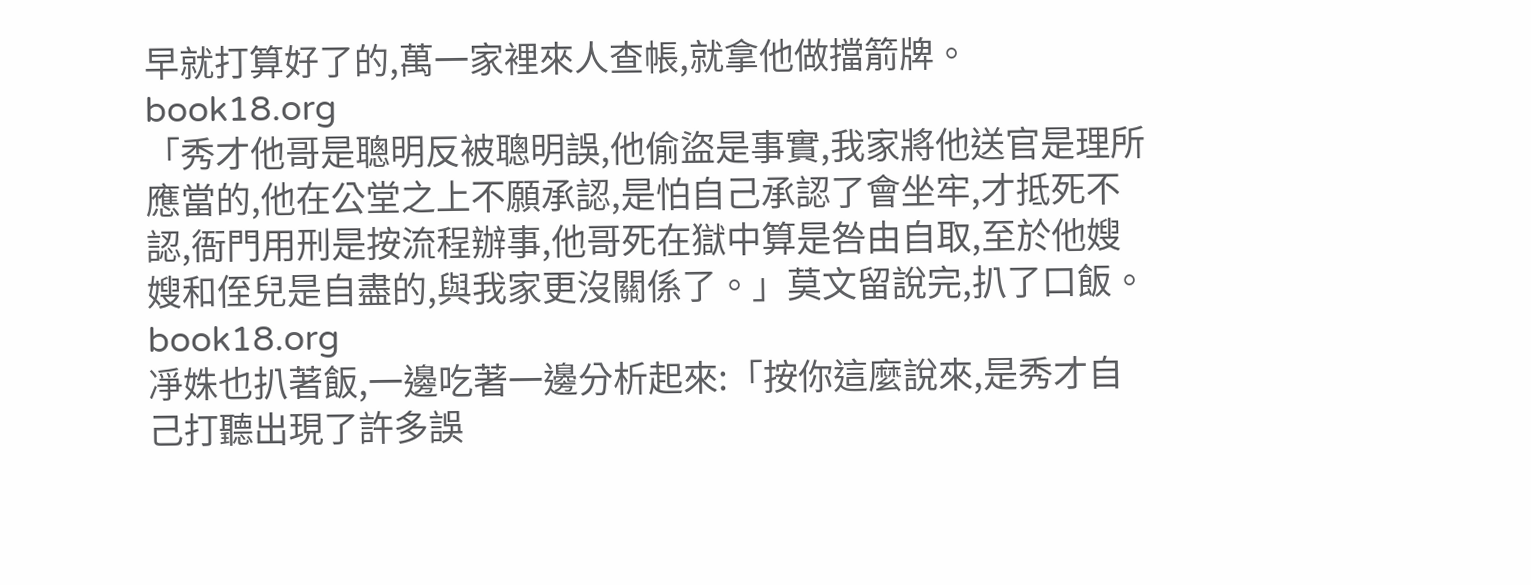早就打算好了的,萬一家裡來人查帳,就拿他做擋箭牌。 book18.org
「秀才他哥是聰明反被聰明誤,他偷盜是事實,我家將他送官是理所應當的,他在公堂之上不願承認,是怕自己承認了會坐牢,才抵死不認,衙門用刑是按流程辦事,他哥死在獄中算是咎由自取,至於他嫂嫂和侄兒是自盡的,與我家更沒關係了。」莫文留說完,扒了口飯。 book18.org
凈姝也扒著飯,一邊吃著一邊分析起來:「按你這麼說來,是秀才自己打聽出現了許多誤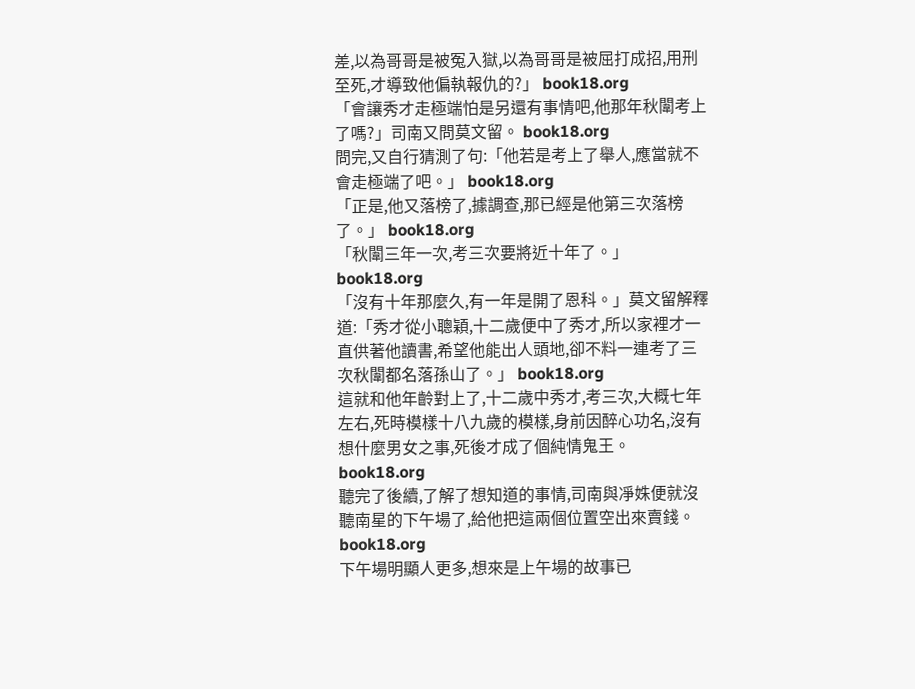差,以為哥哥是被冤入獄,以為哥哥是被屈打成招,用刑至死,才導致他偏執報仇的?」 book18.org
「會讓秀才走極端怕是另還有事情吧,他那年秋闈考上了嗎?」司南又問莫文留。 book18.org
問完,又自行猜測了句:「他若是考上了舉人,應當就不會走極端了吧。」 book18.org
「正是,他又落榜了,據調查,那已經是他第三次落榜了。」 book18.org
「秋闈三年一次,考三次要將近十年了。」 book18.org
「沒有十年那麼久,有一年是開了恩科。」莫文留解釋道:「秀才從小聰穎,十二歲便中了秀才,所以家裡才一直供著他讀書,希望他能出人頭地,卻不料一連考了三次秋闈都名落孫山了。」 book18.org
這就和他年齡對上了,十二歲中秀才,考三次,大概七年左右,死時模樣十八九歲的模樣,身前因醉心功名,沒有想什麼男女之事,死後才成了個純情鬼王。 book18.org
聽完了後續,了解了想知道的事情,司南與凈姝便就沒聽南星的下午場了,給他把這兩個位置空出來賣錢。 book18.org
下午場明顯人更多,想來是上午場的故事已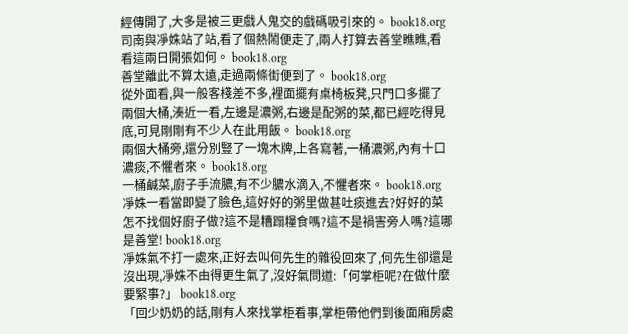經傳開了,大多是被三更戲人鬼交的戲碼吸引來的。 book18.org
司南與凈姝站了站,看了個熱鬧便走了,兩人打算去善堂瞧瞧,看看這兩日開張如何。 book18.org
善堂離此不算太遠,走過兩條街便到了。 book18.org
從外面看,與一般客棧差不多,裡面擺有桌椅板凳,只門口多擺了兩個大桶,湊近一看,左邊是濃粥,右邊是配粥的菜,都已經吃得見底,可見剛剛有不少人在此用飯。 book18.org
兩個大桶旁,還分別豎了一塊木牌,上各寫著,一桶濃粥,內有十口濃痰,不懼者來。 book18.org
一桶鹹菜,廚子手流膿,有不少膿水滴入,不懼者來。 book18.org
凈姝一看當即變了臉色,這好好的粥里做甚吐痰進去?好好的菜怎不找個好廚子做?這不是糟蹋糧食嗎?這不是禍害旁人嗎?這哪是善堂! book18.org
凈姝氣不打一處來,正好去叫何先生的雜役回來了,何先生卻還是沒出現,凈姝不由得更生氣了,沒好氣問道:「何掌柜呢?在做什麼要緊事?」 book18.org
「回少奶奶的話,剛有人來找掌柜看事,掌柜帶他們到後面廂房處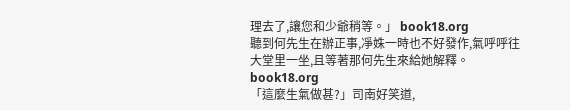理去了,讓您和少爺稍等。」 book18.org
聽到何先生在辦正事,凈姝一時也不好發作,氣呼呼往大堂里一坐,且等著那何先生來給她解釋。 book18.org
「這麼生氣做甚?」司南好笑道,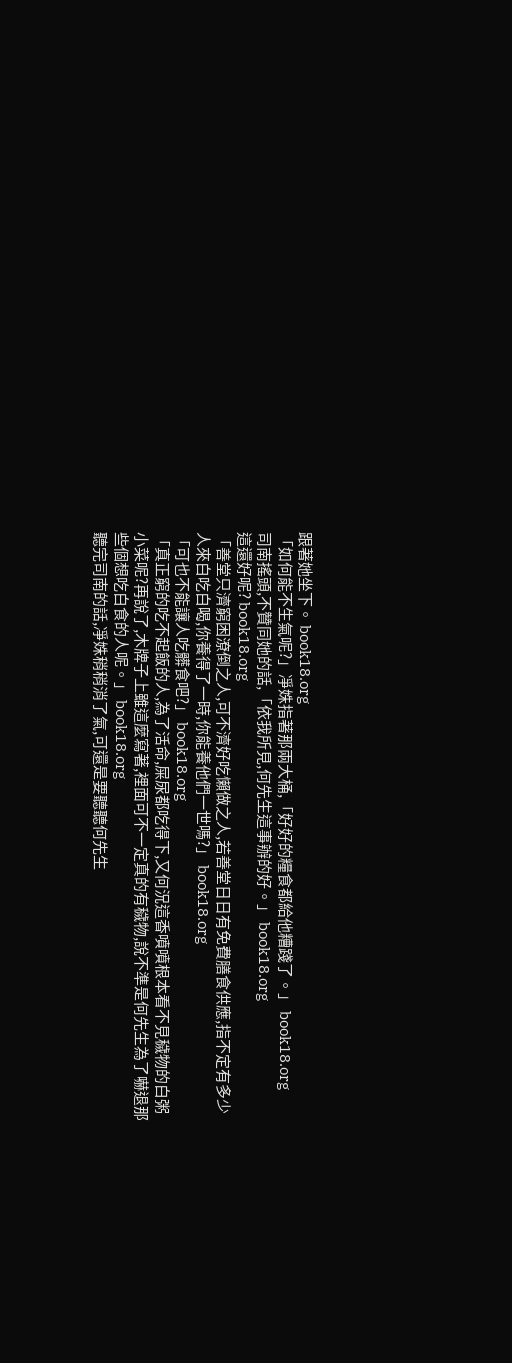跟著她坐下。 book18.org
「如何能不生氣呢?」凈姝指著那兩大桶,「好好的糧食都給他糟踐了。」 book18.org
司南搖頭,不贊同她的話,「依我所見,何先生這事辦的好。」 book18.org
這還好呢? book18.org
「善堂只濟窮困潦倒之人,可不濟好吃懶做之人,若善堂日日有免費膳食供應,指不定有多少人來白吃白喝,你養得了一時,你能養他們一世嗎?」 book18.org
「可也不能讓人吃髒食吧?」 book18.org
「真正窮的吃不起飯的人,為了活命,屎尿都吃得下,又何況這香噴噴根本看不見穢物的白粥小菜呢?再說了,木牌子上雖這麼寫著,裡面可不一定真的有穢物,說不準是何先生為了嚇退那些個想吃白食的人呢。」 book18.org
聽完司南的話,凈姝稍稍消了氣,可還是要聽聽何先生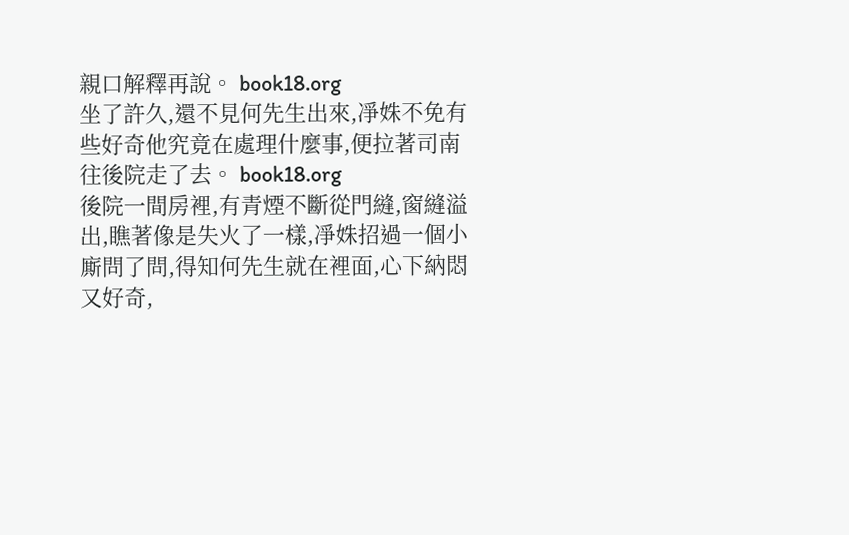親口解釋再說。 book18.org
坐了許久,還不見何先生出來,凈姝不免有些好奇他究竟在處理什麼事,便拉著司南往後院走了去。 book18.org
後院一間房裡,有青煙不斷從門縫,窗縫溢出,瞧著像是失火了一樣,凈姝招過一個小廝問了問,得知何先生就在裡面,心下納悶又好奇,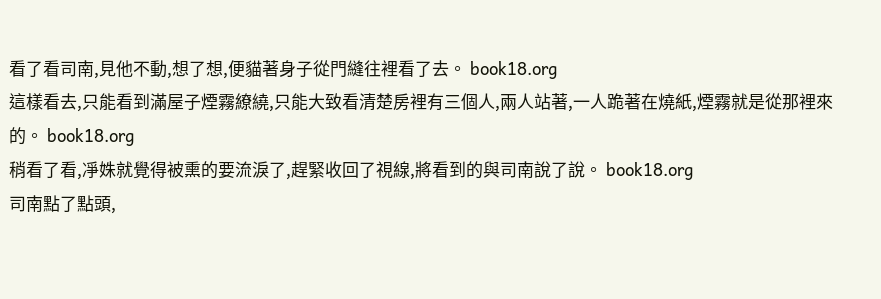看了看司南,見他不動,想了想,便貓著身子從門縫往裡看了去。 book18.org
這樣看去,只能看到滿屋子煙霧繚繞,只能大致看清楚房裡有三個人,兩人站著,一人跪著在燒紙,煙霧就是從那裡來的。 book18.org
稍看了看,凈姝就覺得被熏的要流淚了,趕緊收回了視線,將看到的與司南說了說。 book18.org
司南點了點頭,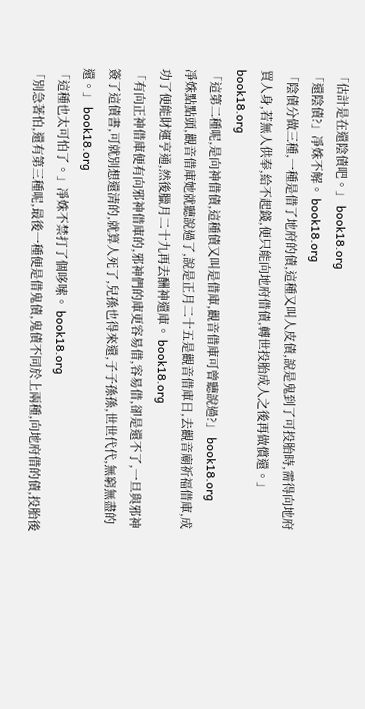「估計是在還陰債吧。」 book18.org
「還陰債?」凈姝不解。 book18.org
「陰債分做三種,一種是借了地府的債,這種又叫人皮債,說是鬼到了可投胎時,需得向地府買人身,若無人供奉,給不起錢,便只能向地府借債,轉世投胎成人之後再做償還。」 book18.org
「這第二種呢,是向神借債,這種債又叫是借庫,觀音借庫可曾聽說過?」 book18.org
凈姝點點頭,觀音借庫她就聽說過了,說是正月二十五是觀音借庫日,去觀音廟祈福借庫,成功了便能財運亨通,然後臘月二十九再去酬神還庫。 book18.org
「有向正神借庫便有向邪神借庫的,邪神們的庫更容易借,容易借,卻是還不了,一旦與邪神簽了這債書,可就別想還清的,就算人死了,兒孫也得來還,子子孫孫,世世代代,無窮無盡的還。」 book18.org
「這種也太可怕了。」凈姝不禁打了個哆嗦。 book18.org
「別急著怕,還有第三種呢,最後一種便是借鬼債,鬼債不同於上兩種,向地府借的債,投胎後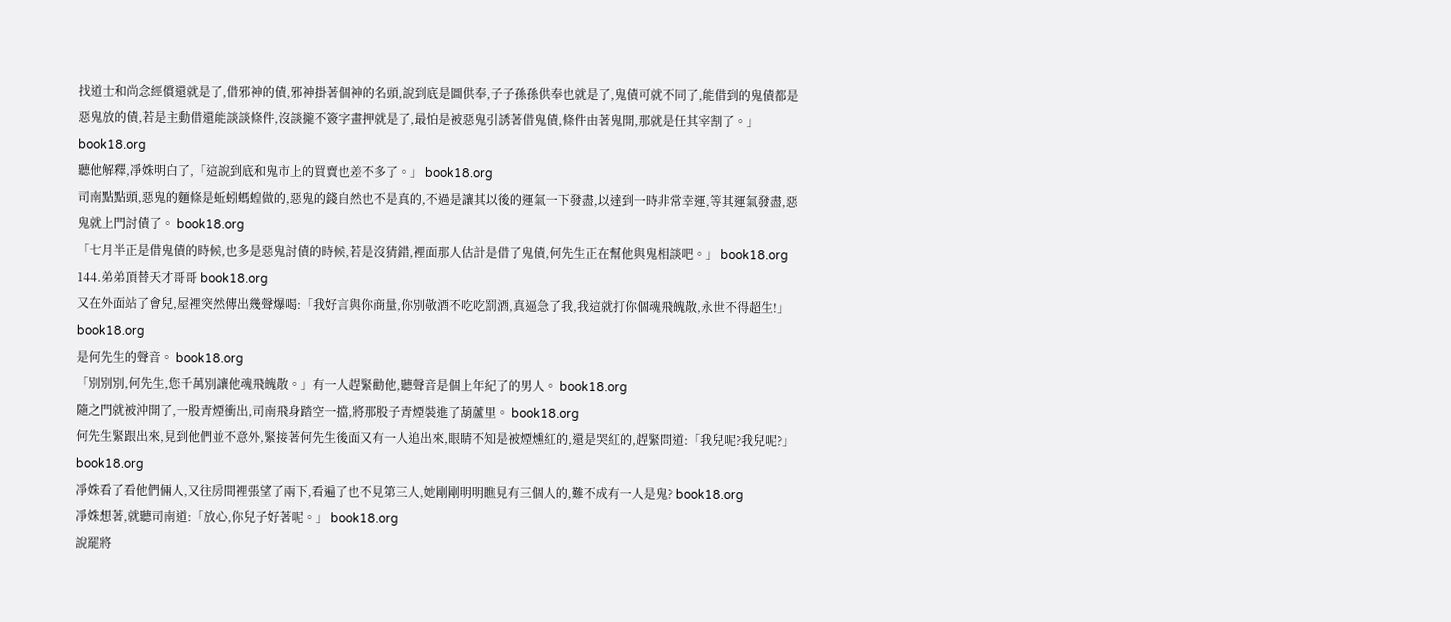找道士和尚念經償還就是了,借邪神的債,邪神掛著個神的名頭,說到底是圖供奉,子子孫孫供奉也就是了,鬼債可就不同了,能借到的鬼債都是惡鬼放的債,若是主動借還能談談條件,沒談攏不簽字畫押就是了,最怕是被惡鬼引誘著借鬼債,條件由著鬼開,那就是任其宰割了。」 book18.org
聽他解釋,凈姝明白了,「這說到底和鬼市上的買賣也差不多了。」 book18.org
司南點點頭,惡鬼的麵條是蚯蚓螞蝗做的,惡鬼的錢自然也不是真的,不過是讓其以後的運氣一下發盡,以達到一時非常幸運,等其運氣發盡,惡鬼就上門討債了。 book18.org
「七月半正是借鬼債的時候,也多是惡鬼討債的時候,若是沒猜錯,裡面那人估計是借了鬼債,何先生正在幫他與鬼相談吧。」 book18.org
144.弟弟頂替天才哥哥 book18.org
又在外面站了會兒,屋裡突然傳出幾聲爆喝:「我好言與你商量,你別敬酒不吃吃罰酒,真逼急了我,我這就打你個魂飛魄散,永世不得超生!」 book18.org
是何先生的聲音。 book18.org
「別別別,何先生,您千萬別讓他魂飛魄散。」有一人趕緊勸他,聽聲音是個上年紀了的男人。 book18.org
隨之門就被沖開了,一股青煙衝出,司南飛身踏空一擋,將那股子青煙裝進了葫蘆里。 book18.org
何先生緊跟出來,見到他們並不意外,緊接著何先生後面又有一人追出來,眼睛不知是被煙燻紅的,還是哭紅的,趕緊問道:「我兒呢?我兒呢?」 book18.org
凈姝看了看他們倆人,又往房間裡張望了兩下,看遍了也不見第三人,她剛剛明明瞧見有三個人的,難不成有一人是鬼? book18.org
凈姝想著,就聽司南道:「放心,你兒子好著呢。」 book18.org
說罷將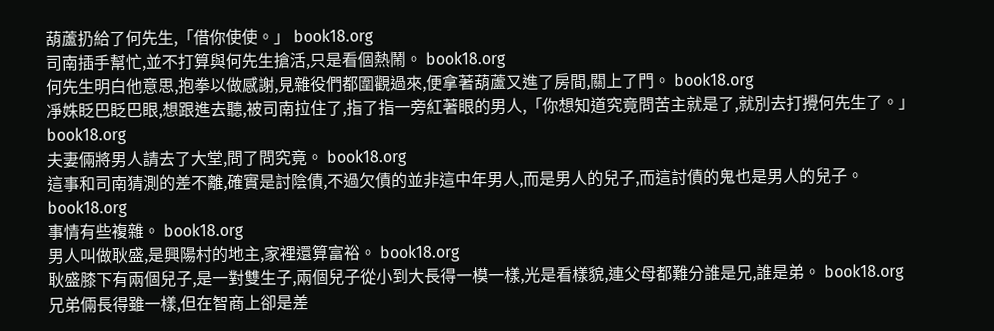葫蘆扔給了何先生,「借你使使。」 book18.org
司南插手幫忙,並不打算與何先生搶活,只是看個熱鬧。 book18.org
何先生明白他意思,抱拳以做感謝,見雜役們都圍觀過來,便拿著葫蘆又進了房間,關上了門。 book18.org
凈姝眨巴眨巴眼,想跟進去聽,被司南拉住了,指了指一旁紅著眼的男人,「你想知道究竟問苦主就是了,就別去打攪何先生了。」 book18.org
夫妻倆將男人請去了大堂,問了問究竟。 book18.org
這事和司南猜測的差不離,確實是討陰債,不過欠債的並非這中年男人,而是男人的兒子,而這討債的鬼也是男人的兒子。 book18.org
事情有些複雜。 book18.org
男人叫做耿盛,是興陽村的地主,家裡還算富裕。 book18.org
耿盛膝下有兩個兒子,是一對雙生子,兩個兒子從小到大長得一模一樣,光是看樣貌,連父母都難分誰是兄,誰是弟。 book18.org
兄弟倆長得雖一樣,但在智商上卻是差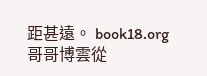距甚遠。 book18.org
哥哥博雲從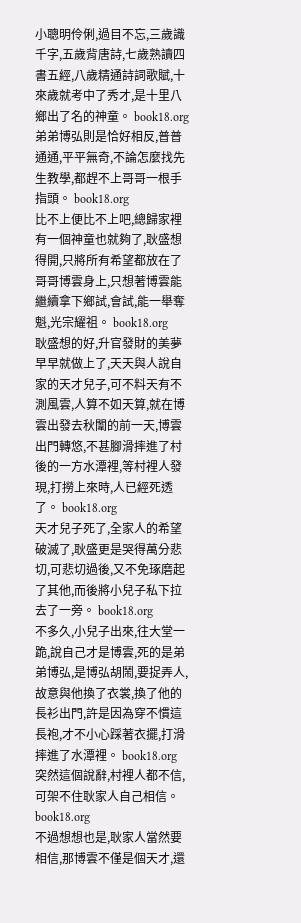小聰明伶俐,過目不忘,三歲識千字,五歲背唐詩,七歲熟讀四書五經,八歲精通詩詞歌賦,十來歲就考中了秀才,是十里八鄉出了名的神童。 book18.org
弟弟博弘則是恰好相反,普普通通,平平無奇,不論怎麼找先生教學,都趕不上哥哥一根手指頭。 book18.org
比不上便比不上吧,總歸家裡有一個神童也就夠了,耿盛想得開,只將所有希望都放在了哥哥博雲身上,只想著博雲能繼續拿下鄉試,會試,能一舉奪魁,光宗耀祖。 book18.org
耿盛想的好,升官發財的美夢早早就做上了,天天與人說自家的天才兒子,可不料天有不測風雲,人算不如天算,就在博雲出發去秋闈的前一天,博雲出門轉悠,不甚腳滑摔進了村後的一方水潭裡,等村裡人發現,打撈上來時,人已經死透了。 book18.org
天才兒子死了,全家人的希望破滅了,耿盛更是哭得萬分悲切,可悲切過後,又不免琢磨起了其他,而後將小兒子私下拉去了一旁。 book18.org
不多久,小兒子出來,往大堂一跪,說自己才是博雲,死的是弟弟博弘,是博弘胡鬧,要捉弄人,故意與他換了衣裳,換了他的長衫出門,許是因為穿不慣這長袍,才不小心踩著衣擺,打滑摔進了水潭裡。 book18.org
突然這個說辭,村裡人都不信,可架不住耿家人自己相信。 book18.org
不過想想也是,耿家人當然要相信,那博雲不僅是個天才,還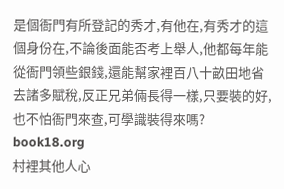是個衙門有所登記的秀才,有他在,有秀才的這個身份在,不論後面能否考上舉人,他都每年能從衙門領些銀錢,還能幫家裡百八十畝田地省去諸多賦稅,反正兄弟倆長得一樣,只要裝的好,也不怕衙門來查,可學識裝得來嗎? book18.org
村裡其他人心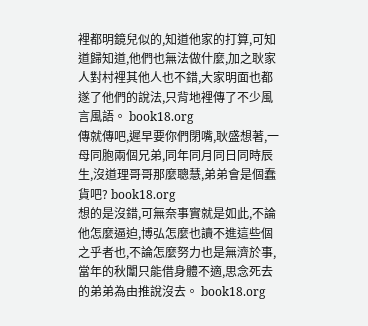裡都明鏡兒似的,知道他家的打算,可知道歸知道,他們也無法做什麼,加之耿家人對村裡其他人也不錯,大家明面也都遂了他們的說法,只背地裡傳了不少風言風語。 book18.org
傳就傳吧,遲早要你們閉嘴,耿盛想著,一母同胞兩個兄弟,同年同月同日同時辰生,沒道理哥哥那麼聰慧,弟弟會是個蠢貨吧? book18.org
想的是沒錯,可無奈事實就是如此,不論他怎麼逼迫,博弘怎麼也讀不進這些個之乎者也,不論怎麼努力也是無濟於事,當年的秋闈只能借身體不適,思念死去的弟弟為由推說沒去。 book18.org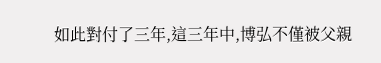如此對付了三年,這三年中,博弘不僅被父親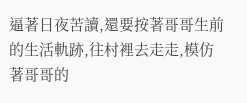逼著日夜苦讀,還要按著哥哥生前的生活軌跡,往村裡去走走,模仿著哥哥的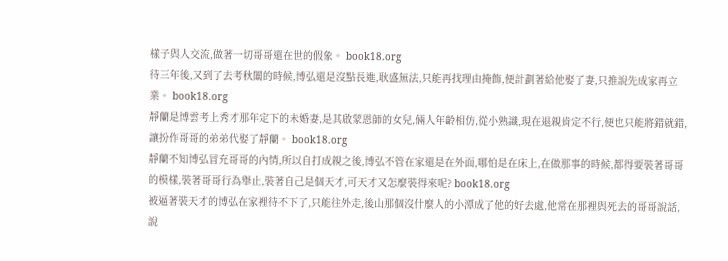樣子與人交流,做著一切哥哥還在世的假象。 book18.org
待三年後,又到了去考秋闈的時候,博弘還是沒點長進,耿盛無法,只能再找理由掩飾,便計劃著給他娶了妻,只推說先成家再立業。 book18.org
靜蘭是博雲考上秀才那年定下的未婚妻,是其啟蒙恩師的女兒,倆人年齡相仿,從小熟識,現在退親肯定不行,便也只能將錯就錯,讓扮作哥哥的弟弟代娶了靜蘭。 book18.org
靜蘭不知博弘冒充哥哥的內情,所以自打成親之後,博弘不管在家還是在外面,哪怕是在床上,在做那事的時候,都得要裝著哥哥的模樣,裝著哥哥行為舉止,裝著自己是個天才,可天才又怎麼裝得來呢? book18.org
被逼著裝天才的博弘在家裡待不下了,只能往外走,後山那個沒什麼人的小潭成了他的好去處,他常在那裡與死去的哥哥說話,說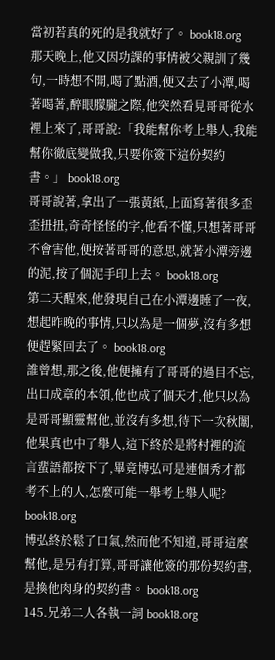當初若真的死的是我就好了。 book18.org
那天晚上,他又因功課的事情被父親訓了幾句,一時想不開,喝了點酒,便又去了小潭,喝著喝著,醉眼朦朧之際,他突然看見哥哥從水裡上來了,哥哥說:「我能幫你考上舉人,我能幫你徹底變做我,只要你簽下這份契約書。」 book18.org
哥哥說著,拿出了一張黃紙,上面寫著很多歪歪扭扭,奇奇怪怪的字,他看不懂,只想著哥哥不會害他,便按著哥哥的意思,就著小潭旁邊的泥,按了個泥手印上去。 book18.org
第二天醒來,他發現自己在小潭邊睡了一夜,想起昨晚的事情,只以為是一個夢,沒有多想便趕緊回去了。 book18.org
誰曾想,那之後,他便擁有了哥哥的過目不忘,出口成章的本領,他也成了個天才,他只以為是哥哥顯靈幫他,並沒有多想,待下一次秋闈,他果真也中了舉人,這下終於是將村裡的流言蜚語都按下了,畢竟博弘可是連個秀才都考不上的人,怎麼可能一舉考上舉人呢? book18.org
博弘終於鬆了口氣,然而他不知道,哥哥這麼幫他,是另有打算,哥哥讓他簽的那份契約書,是換他肉身的契約書。 book18.org
145.兄弟二人各執一詞 book18.org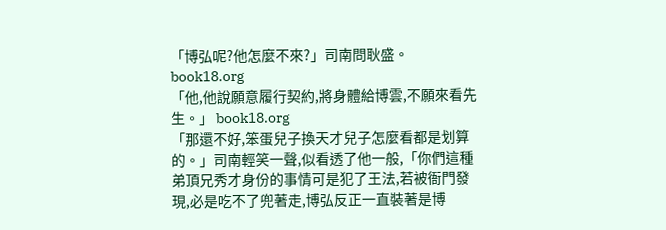「博弘呢?他怎麼不來?」司南問耿盛。 book18.org
「他,他說願意履行契約,將身體給博雲,不願來看先生。」 book18.org
「那還不好,笨蛋兒子換天才兒子怎麼看都是划算的。」司南輕笑一聲,似看透了他一般,「你們這種弟頂兄秀才身份的事情可是犯了王法,若被衙門發現,必是吃不了兜著走,博弘反正一直裝著是博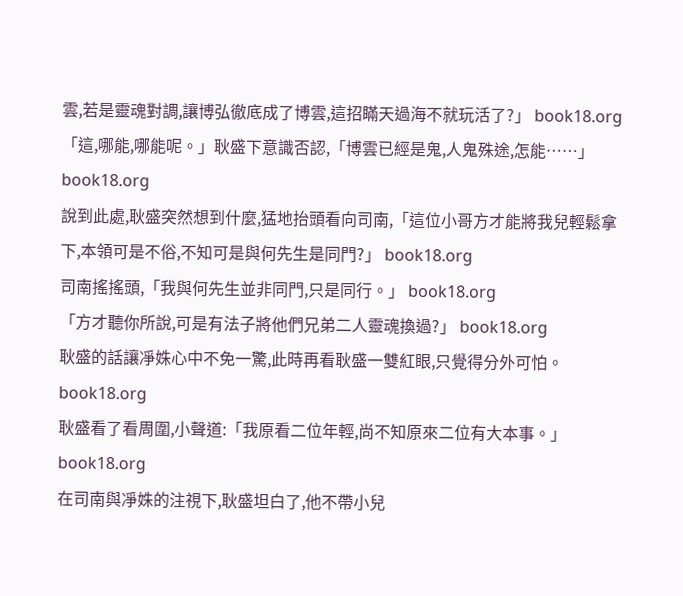雲,若是靈魂對調,讓博弘徹底成了博雲,這招瞞天過海不就玩活了?」 book18.org
「這,哪能,哪能呢。」耿盛下意識否認,「博雲已經是鬼,人鬼殊途,怎能……」 book18.org
說到此處,耿盛突然想到什麼,猛地抬頭看向司南,「這位小哥方才能將我兒輕鬆拿下,本領可是不俗,不知可是與何先生是同門?」 book18.org
司南搖搖頭,「我與何先生並非同門,只是同行。」 book18.org
「方才聽你所說,可是有法子將他們兄弟二人靈魂換過?」 book18.org
耿盛的話讓凈姝心中不免一驚,此時再看耿盛一雙紅眼,只覺得分外可怕。 book18.org
耿盛看了看周圍,小聲道:「我原看二位年輕,尚不知原來二位有大本事。」 book18.org
在司南與凈姝的注視下,耿盛坦白了,他不帶小兒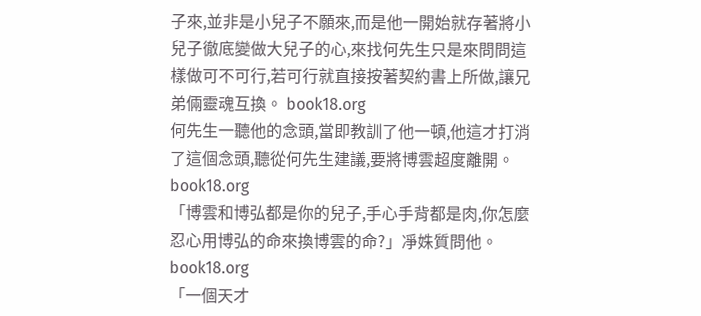子來,並非是小兒子不願來,而是他一開始就存著將小兒子徹底變做大兒子的心,來找何先生只是來問問這樣做可不可行,若可行就直接按著契約書上所做,讓兄弟倆靈魂互換。 book18.org
何先生一聽他的念頭,當即教訓了他一頓,他這才打消了這個念頭,聽從何先生建議,要將博雲超度離開。 book18.org
「博雲和博弘都是你的兒子,手心手背都是肉,你怎麼忍心用博弘的命來換博雲的命?」凈姝質問他。 book18.org
「一個天才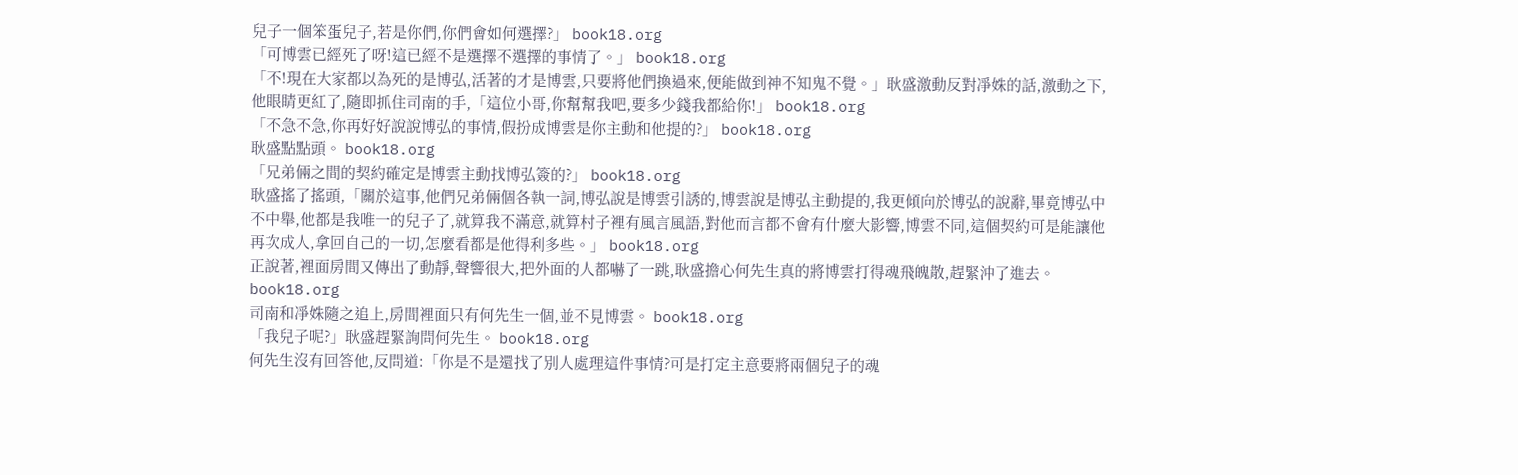兒子一個笨蛋兒子,若是你們,你們會如何選擇?」 book18.org
「可博雲已經死了呀!這已經不是選擇不選擇的事情了。」 book18.org
「不!現在大家都以為死的是博弘,活著的才是博雲,只要將他們換過來,便能做到神不知鬼不覺。」耿盛激動反對凈姝的話,激動之下,他眼睛更紅了,隨即抓住司南的手,「這位小哥,你幫幫我吧,要多少錢我都給你!」 book18.org
「不急不急,你再好好說說博弘的事情,假扮成博雲是你主動和他提的?」 book18.org
耿盛點點頭。 book18.org
「兄弟倆之間的契約確定是博雲主動找博弘簽的?」 book18.org
耿盛搖了搖頭,「關於這事,他們兄弟倆個各執一詞,博弘說是博雲引誘的,博雲說是博弘主動提的,我更傾向於博弘的說辭,畢竟博弘中不中舉,他都是我唯一的兒子了,就算我不滿意,就算村子裡有風言風語,對他而言都不會有什麼大影響,博雲不同,這個契約可是能讓他再次成人,拿回自己的一切,怎麼看都是他得利多些。」 book18.org
正說著,裡面房間又傳出了動靜,聲響很大,把外面的人都嚇了一跳,耿盛擔心何先生真的將博雲打得魂飛魄散,趕緊沖了進去。 book18.org
司南和凈姝隨之追上,房間裡面只有何先生一個,並不見博雲。 book18.org
「我兒子呢?」耿盛趕緊詢問何先生。 book18.org
何先生沒有回答他,反問道:「你是不是還找了別人處理這件事情?可是打定主意要將兩個兒子的魂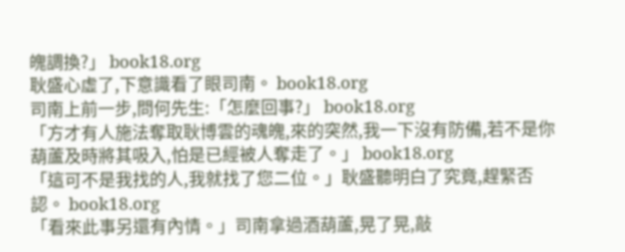魄調換?」 book18.org
耿盛心虛了,下意識看了眼司南。 book18.org
司南上前一步,問何先生:「怎麼回事?」 book18.org
「方才有人施法奪取耿博雲的魂魄,來的突然,我一下沒有防備,若不是你葫蘆及時將其吸入,怕是已經被人奪走了。」 book18.org
「這可不是我找的人,我就找了您二位。」耿盛聽明白了究竟,趕緊否認。 book18.org
「看來此事另還有內情。」司南拿過酒葫蘆,晃了晃,敲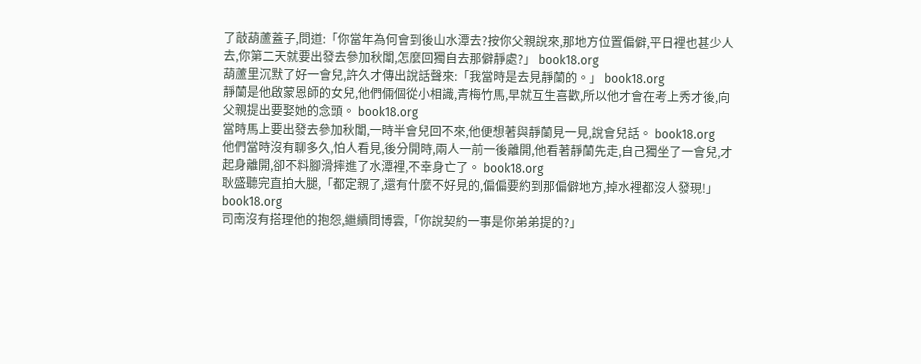了敲葫蘆蓋子,問道:「你當年為何會到後山水潭去?按你父親說來,那地方位置偏僻,平日裡也甚少人去,你第二天就要出發去參加秋闈,怎麼回獨自去那僻靜處?」 book18.org
葫蘆里沉默了好一會兒,許久才傳出說話聲來:「我當時是去見靜蘭的。」 book18.org
靜蘭是他啟蒙恩師的女兒,他們倆個從小相識,青梅竹馬,早就互生喜歡,所以他才會在考上秀才後,向父親提出要娶她的念頭。 book18.org
當時馬上要出發去參加秋闈,一時半會兒回不來,他便想著與靜蘭見一見,說會兒話。 book18.org
他們當時沒有聊多久,怕人看見,後分開時,兩人一前一後離開,他看著靜蘭先走,自己獨坐了一會兒,才起身離開,卻不料腳滑摔進了水潭裡,不幸身亡了。 book18.org
耿盛聽完直拍大腿,「都定親了,還有什麼不好見的,偏偏要約到那偏僻地方,掉水裡都沒人發現!」 book18.org
司南沒有搭理他的抱怨,繼續問博雲,「你說契約一事是你弟弟提的?」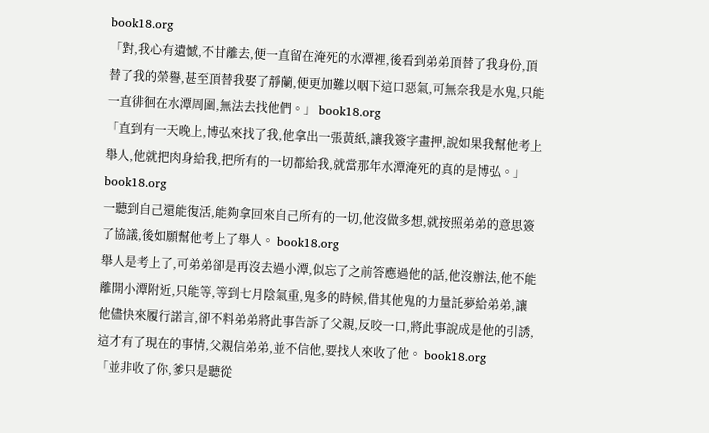book18.org
「對,我心有遺憾,不甘離去,便一直留在淹死的水潭裡,後看到弟弟頂替了我身份,頂替了我的榮譽,甚至頂替我娶了靜蘭,便更加難以咽下這口惡氣,可無奈我是水鬼,只能一直徘徊在水潭周圍,無法去找他們。」 book18.org
「直到有一天晚上,博弘來找了我,他拿出一張黃紙,讓我簽字畫押,說如果我幫他考上舉人,他就把肉身給我,把所有的一切都給我,就當那年水潭淹死的真的是博弘。」 book18.org
一聽到自己還能復活,能夠拿回來自己所有的一切,他沒做多想,就按照弟弟的意思簽了協議,後如願幫他考上了舉人。 book18.org
舉人是考上了,可弟弟卻是再沒去過小潭,似忘了之前答應過他的話,他沒辦法,他不能離開小潭附近,只能等,等到七月陰氣重,鬼多的時候,借其他鬼的力量託夢給弟弟,讓他儘快來履行諾言,卻不料弟弟將此事告訴了父親,反咬一口,將此事說成是他的引誘,這才有了現在的事情,父親信弟弟,並不信他,要找人來收了他。 book18.org
「並非收了你,爹只是聽從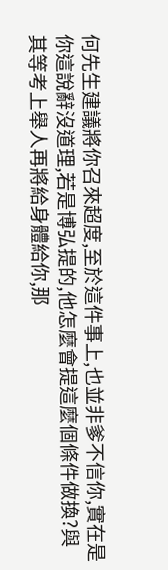何先生建議將你召來超度,至於這件事上,也並非爹不信你,實在是你這說辭沒道理,若是博弘提的,他怎麼會提這麼個條件做換?與其等考上舉人再將給身體給你,那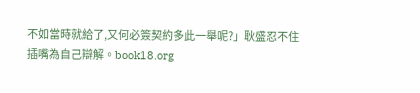不如當時就給了,又何必簽契約多此一舉呢?」耿盛忍不住插嘴為自己辯解。book18.org